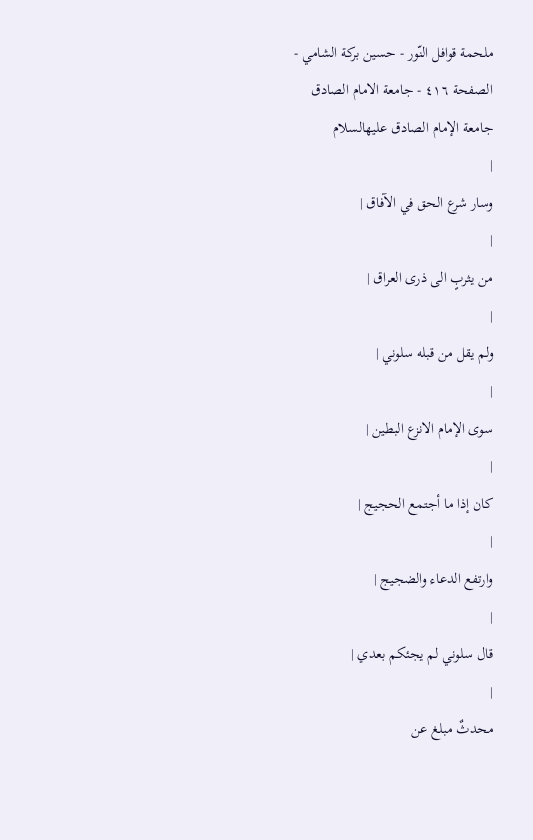ملحمة قوافل النّور - حسين بركة الشامي - الصفحة ٤١٦ - جامعة الامام الصادق
جامعة الإمام الصادق عليهالسلام
|
وسار شرع الحق في الآفاق |
|
من يثربٍ الى ذرى العراق |
|
ولم يقل من قبله سلوني |
|
سوى الإمام الانزع البطين |
|
كان إذا ما أجتمع الحجيج |
|
وارتفع الدعاء والضجيج |
|
قال سلوني لم يجئكم بعدي |
|
محدثٌ مبلغ عن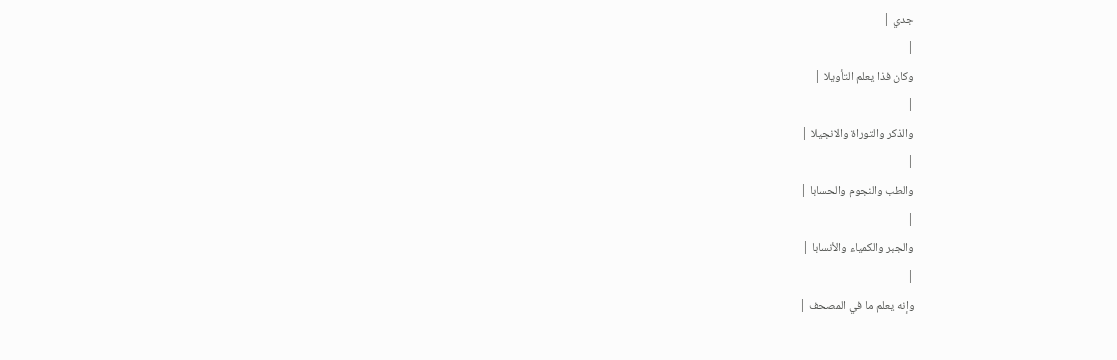جدي |
|
وكان فذا يعلم التأويلا |
|
والذكر والتوراة والانجيلا |
|
والطب والنجوم والحسابا |
|
والجبر والكمياء والأنسابا |
|
وإنه يعلم ما في المصحف |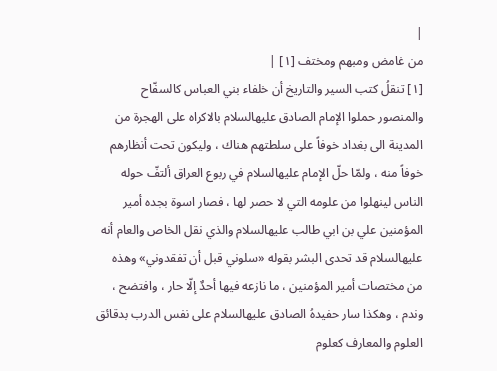|
من غامض ومبهم ومختف [١] |
[١] تنقلُ كتب السير والتاريخ أن خلفاء بني العباس كالسفّاح والمنصور حملوا الإمام الصادق عليهالسلام بالاكراه على الهجرة من المدينة الى بغداد خوفاً على سلطتهم هناك ، وليكون تحت أنظارهم خوفاً منه ، ولمّا حلّ الإمام عليهالسلام في ربوع العراق ألتفّ حوله الناس لينهلوا من علومه التي لا حصر لها ، فصار اسوة بجده أمير المؤمنين علي بن ابي طالب عليهالسلام والذي نقل الخاص والعام أنه عليهالسلام قد تحدى البشر بقوله «سلوني قبل أن تفقدوني» وهذه من مختصات أمير المؤمنين ، ما نازعه فيها أحدٌ إلّا حار ، وافتضح ، وندم ، وهكذا سار حفيدهُ الصادق عليهالسلام على نفس الدرب بدقائق العلوم والمعارف كعلوم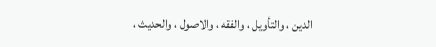الدين ، والتأويل ، والفقه ، والاصول ، والحديث ،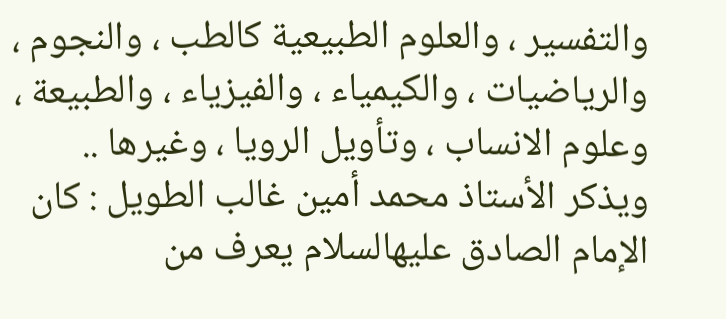والتفسير ، والعلوم الطبيعية كالطب ، والنجوم ، والرياضيات ، والكيمياء ، والفيزياء ، والطبيعة ، وعلوم الانساب ، وتأويل الرويا ، وغيرها ..
ويذكر الأستاذ محمد أمين غالب الطويل : كان الإمام الصادق عليهالسلام يعرف من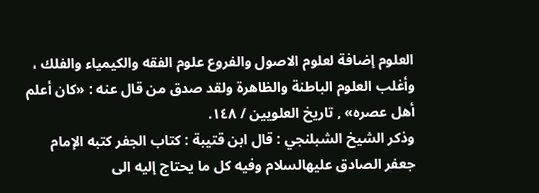العلوم إضافة لعلوم الاصول والفروع علوم الفقه والكيمياء والفلك ، وأغلب العلوم الباطنة والظاهرة ولقد صدق من قال عنه : «كان أعلم أهل عصره» , تاريخ العلويين / ١٤٨.
وذكر الشيخ الشبلنجي : قال ابن قتيبة : كتاب الجفر كتبه الإمام جعفر الصادق عليهالسلام وفيه كل ما يحتاج إليه الى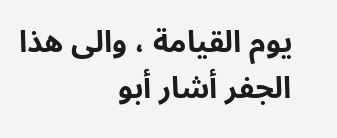يوم القيامة ، والى هذا الجفر أشار أبو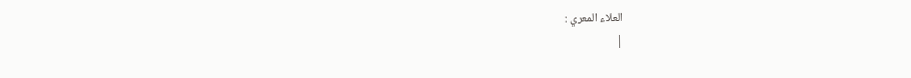العلاء المعري :
|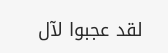لقد عجبوا لآل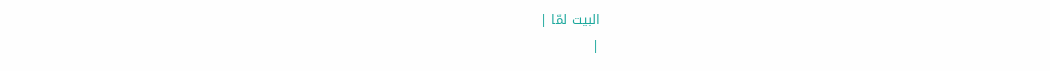البيت لمّا |
|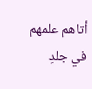أتاهم علمهم في جلدِ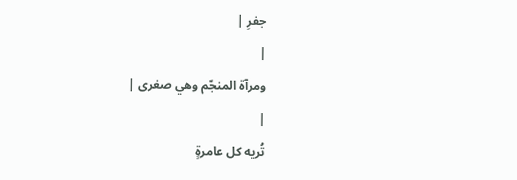جفرِ |
|
ومرآة المنجّم وهي صغرى |
|
تُريه كل عامرةٍ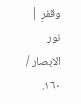وقفرِ |
نور الابصار / ١٦٠.